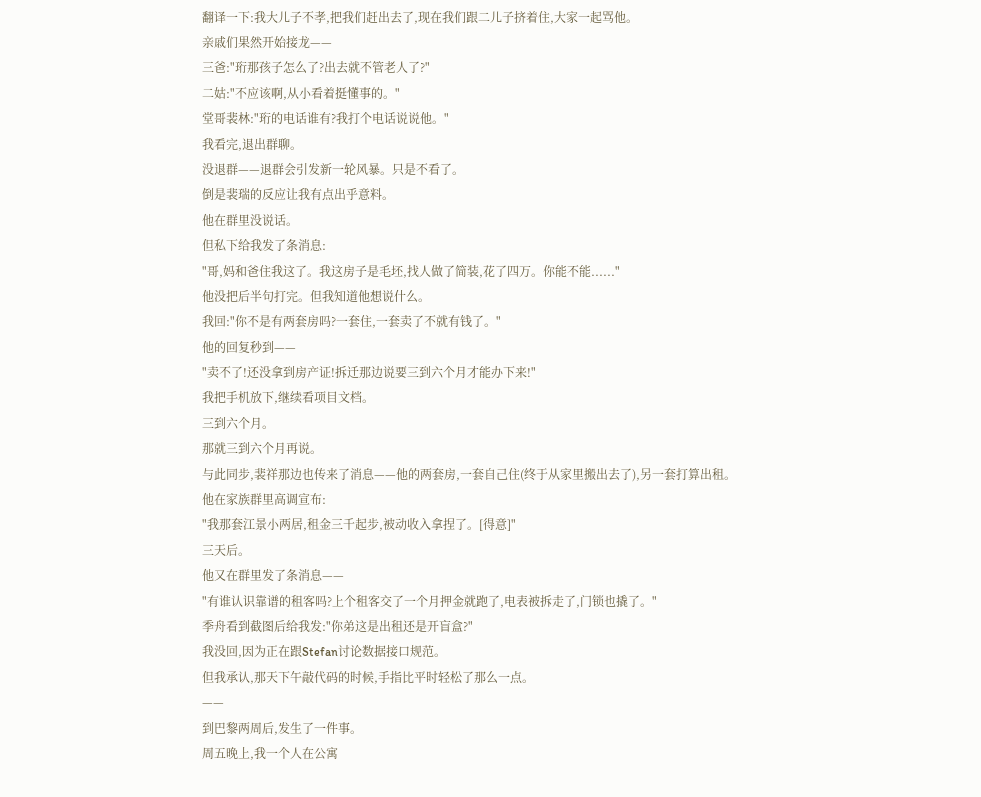翻译一下:我大儿子不孝,把我们赶出去了,现在我们跟二儿子挤着住,大家一起骂他。
亲戚们果然开始接龙——
三爸:"珩那孩子怎么了?出去就不管老人了?"
二姑:"不应该啊,从小看着挺懂事的。"
堂哥裴林:"珩的电话谁有?我打个电话说说他。"
我看完,退出群聊。
没退群——退群会引发新一轮风暴。只是不看了。
倒是裴瑞的反应让我有点出乎意料。
他在群里没说话。
但私下给我发了条消息:
"哥,妈和爸住我这了。我这房子是毛坯,找人做了简装,花了四万。你能不能......"
他没把后半句打完。但我知道他想说什么。
我回:"你不是有两套房吗?一套住,一套卖了不就有钱了。"
他的回复秒到——
"卖不了!还没拿到房产证!拆迁那边说要三到六个月才能办下来!"
我把手机放下,继续看项目文档。
三到六个月。
那就三到六个月再说。
与此同步,裴祥那边也传来了消息——他的两套房,一套自己住(终于从家里搬出去了),另一套打算出租。
他在家族群里高调宣布:
"我那套江景小两居,租金三千起步,被动收入拿捏了。[得意]"
三天后。
他又在群里发了条消息——
"有谁认识靠谱的租客吗?上个租客交了一个月押金就跑了,电表被拆走了,门锁也撬了。"
季舟看到截图后给我发:"你弟这是出租还是开盲盒?"
我没回,因为正在跟Stefan讨论数据接口规范。
但我承认,那天下午敲代码的时候,手指比平时轻松了那么一点。
——
到巴黎两周后,发生了一件事。
周五晚上,我一个人在公寓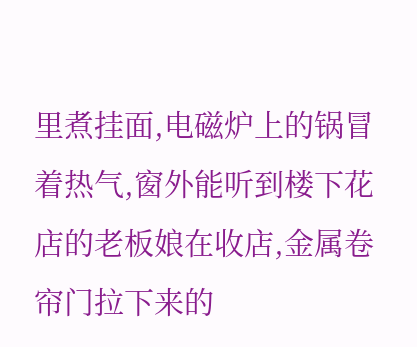里煮挂面,电磁炉上的锅冒着热气,窗外能听到楼下花店的老板娘在收店,金属卷帘门拉下来的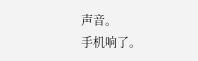声音。
手机响了。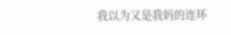我以为又是我妈的连环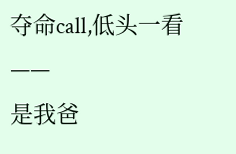夺命call,低头一看——
是我爸